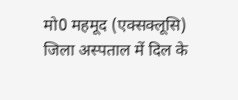मो0 महमूद (एक्सक्लूसि)
जिला अस्पताल में दिल के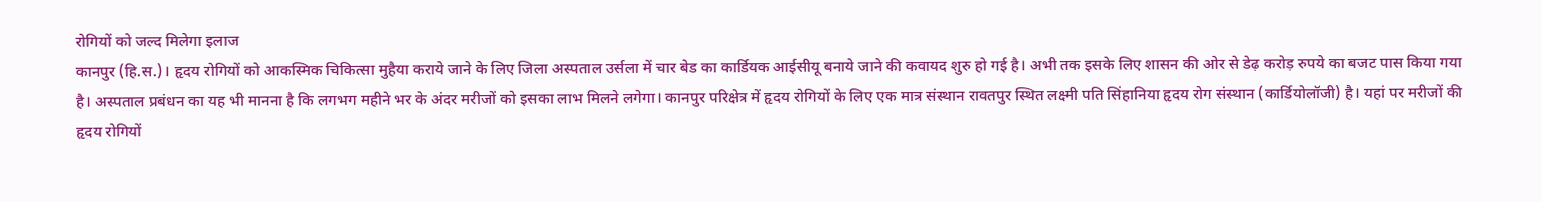रोगियों को जल्द मिलेगा इलाज
कानपुर (हि.स.)। हृदय रोगियों को आकस्मिक चिकित्सा मुहैया कराये जाने के लिए जिला अस्पताल उर्सला में चार बेड का कार्डियक आईसीयू बनाये जाने की कवायद शुरु हो गई है। अभी तक इसके लिए शासन की ओर से डेढ़ करोड़ रुपये का बजट पास किया गया है। अस्पताल प्रबंधन का यह भी मानना है कि लगभग महीने भर के अंदर मरीजों को इसका लाभ मिलने लगेगा। कानपुर परिक्षेत्र में हृदय रोगियों के लिए एक मात्र संस्थान रावतपुर स्थित लक्ष्मी पति सिंहानिया हृदय रोग संस्थान (कार्डियोलॉजी) है। यहां पर मरीजों की हृदय रोगियों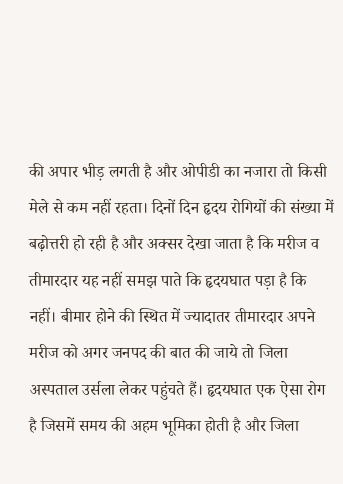की अपार भीड़ लगती है और ओपीडी का नजारा तो किसी मेले से कम नहीं रहता। दिनों दिन हृदय रोगियों की संख्या में बढ़ोत्तरी हो रही है और अक्सर देखा जाता है कि मरीज व तीमारदार यह नहीं समझ पाते कि हृदयघात पड़ा है कि नहीं। बीमार होने की स्थित में ज्यादातर तीमारदार अपने मरीज को अगर जनपद की बात की जाये तो जिला अस्पताल उर्सला लेकर पहुंचते हैं। हृदयघात एक ऐसा रोग है जिसमें समय की अहम भूमिका होती है और जिला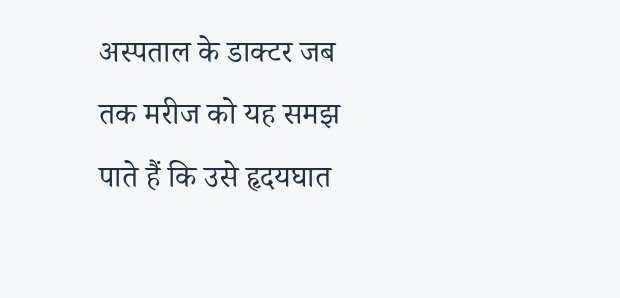अस्पताल के डाक्टर जब तक मरीज को यह समझ पाते हैं कि उसे हृदयघात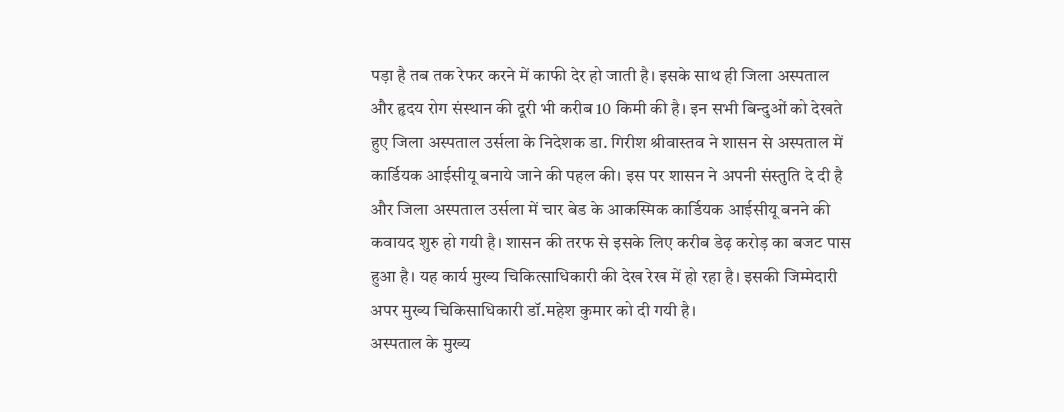पड़ा है तब तक रेफर करने में काफी देर हो जाती है। इसके साथ ही जिला अस्पताल और हृदय रोग संस्थान की दूरी भी करीब 10 किमी की है। इन सभी बिन्दुओं को देखते हुए जिला अस्पताल उर्सला के निदेशक डा. गिरीश श्रीवास्तव ने शासन से अस्पताल में कार्डियक आईसीयू बनाये जाने की पहल की। इस पर शासन ने अपनी संस्तुति दे दी है और जिला अस्पताल उर्सला में चार बेड के आकस्मिक कार्डियक आईसीयू बनने की कवायद शुरु हो गयी है। शासन की तरफ से इसके लिए करीब डेढ़ करोड़ का बजट पास हुआ है। यह कार्य मुख्य चिकित्साधिकारी की देख रेख में हो रहा है। इसकी जिम्मेदारी अपर मुख्य चिकिसाधिकारी डॉ.महेश कुमार को दी गयी है।
अस्पताल के मुख्य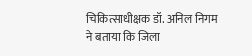चिकित्साधीक्षक डॉ. अनिल निगम ने बताया कि जिला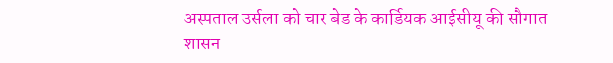अस्पताल उर्सला को चार बेड के कार्डियक आईसीयू की सौगात शासन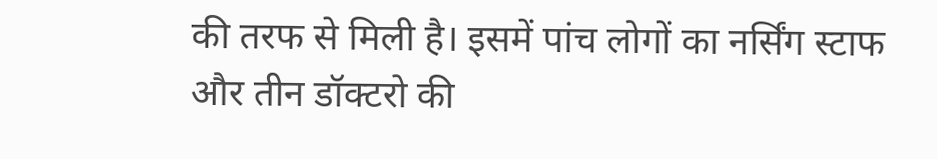की तरफ से मिली है। इसमें पांच लोगों का नर्सिंग स्टाफ और तीन डॉक्टरो की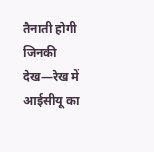तैनाती होगी जिनकी देख—रेख में आईसीयू का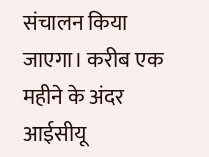संचालन किया जाएगा। करीब एक महीने के अंदर आईसीयू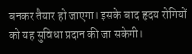बनकर तैयार हो जाएगा। इसके बाद हृदय रोगियों को यह सुविधा प्रदान की जा सकेगी।